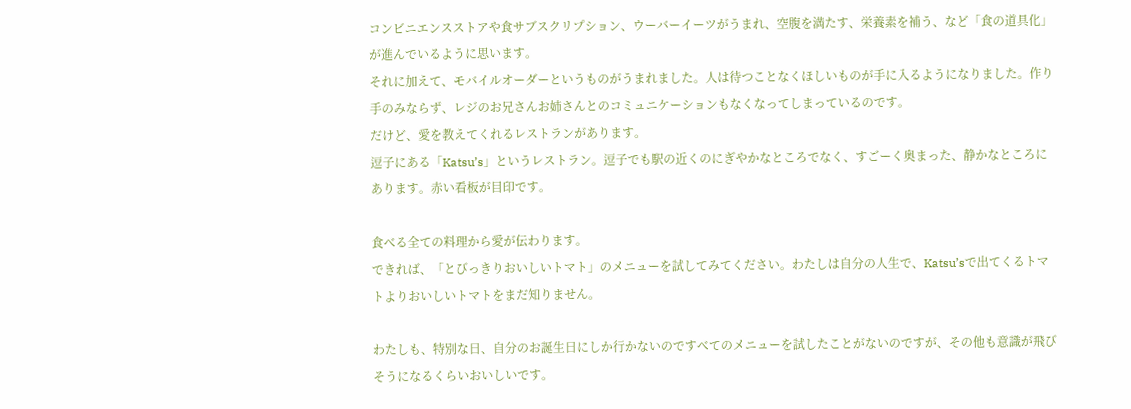コンビニエンスストアや食サブスクリプション、ウーバーイーツがうまれ、空腹を満たす、栄養素を補う、など「食の道具化」が進んでいるように思います。
それに加えて、モバイルオーダーというものがうまれました。人は待つことなくほしいものが手に入るようになりました。作り手のみならず、レジのお兄さんお姉さんとのコミュニケーションもなくなってしまっているのです。
だけど、愛を教えてくれるレストランがあります。
逗子にある「Katsu’s」というレストラン。逗子でも駅の近くのにぎやかなところでなく、すごーく奥まった、静かなところにあります。赤い看板が目印です。

食べる全ての料理から愛が伝わります。
できれば、「とびっきりおいしいトマト」のメニューを試してみてください。わたしは自分の人生で、Katsu’sで出てくるトマトよりおいしいトマトをまだ知りません。

わたしも、特別な日、自分のお誕生日にしか行かないのですべてのメニューを試したことがないのですが、その他も意識が飛びそうになるくらいおいしいです。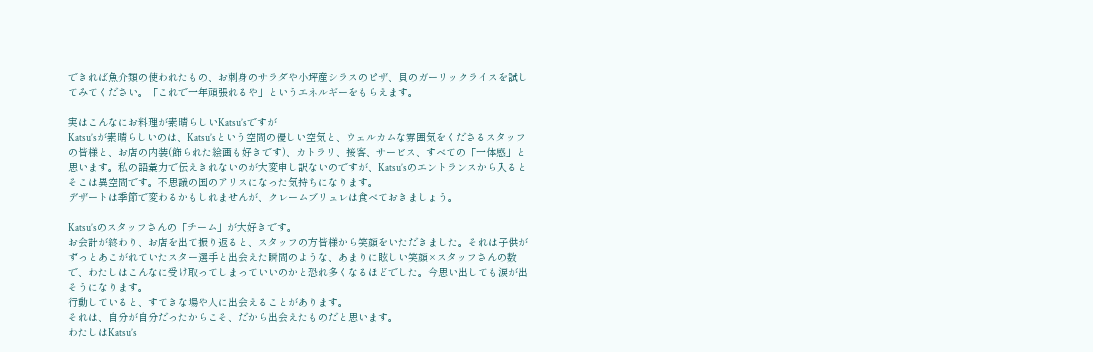できれば魚介類の使われたもの、お刺身のサラダや小坪産シラスのピザ、貝のガーリックライスを試してみてください。「これで一年頑張れるや」というエネルギーをもらえます。

実はこんなにお料理が素晴らしいKatsu’sですが
Katsu’sが素晴らしいのは、Katsu’sという空間の優しい空気と、ウェルカムな雰囲気をくださるスタッフの皆様と、お店の内装(飾られた絵画も好きです)、カトラリ、接客、サービス、すべての「一体感」と思います。私の語彙力で伝えきれないのが大変申し訳ないのですが、Katsu’sのエントランスから入るとそこは異空間です。不思議の国のアリスになった気持ちになります。
デザートは季節で変わるかもしれませんが、クレームブリュレは食べておきましょう。

Katsu’sのスタッフさんの「チーム」が大好きです。
お会計が終わり、お店を出て振り返ると、スタッフの方皆様から笑顔をいただきました。それは子供がずっとあこがれていたスター選手と出会えた瞬間のような、あまりに眩しい笑顔×スタッフさんの数で、わたしはこんなに受け取ってしまっていいのかと恐れ多くなるほどでした。今思い出しても涙が出そうになります。
行動していると、すてきな場や人に出会えることがあります。
それは、自分が自分だったからこそ、だから出会えたものだと思います。
わたしはKatsu’s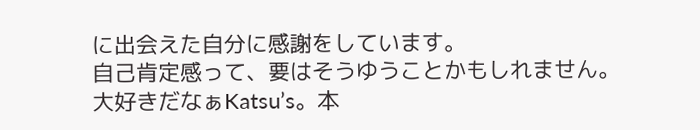に出会えた自分に感謝をしています。
自己肯定感って、要はそうゆうことかもしれません。
大好きだなぁKatsu’s。本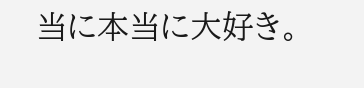当に本当に大好き。